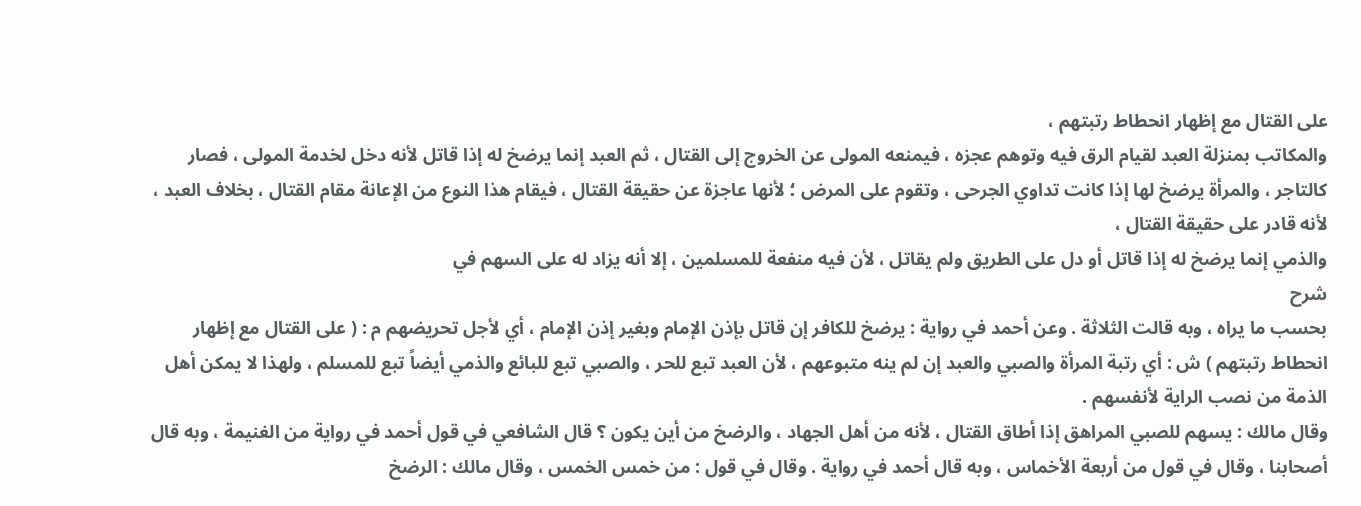على القتال مع إظهار انحطاط رتبتهم ،
والمكاتب بمنزلة العبد لقيام الرق فيه وتوهم عجزه ، فيمنعه المولى عن الخروج إلى القتال ، ثم العبد إنما يرضخ له إذا قاتل لأنه دخل لخدمة المولى ، فصار كالتاجر ، والمرأة يرضخ لها إذا كانت تداوي الجرحى ، وتقوم على المرض ؛ لأنها عاجزة عن حقيقة القتال ، فيقام هذا النوع من الإعانة مقام القتال ، بخلاف العبد ، لأنه قادر على حقيقة القتال ،
والذمي إنما يرضخ له إذا قاتل أو دل على الطريق ولم يقاتل ، لأن فيه منفعة للمسلمين ، إلا أنه يزاد له على السهم في
شرح
بحسب ما يراه ، وبه قالت الثلاثة . وعن أحمد في رواية : يرضخ للكافر إن قاتل بإذن الإمام وبغير إذن الإمام ، أي لأجل تحريضهم م : ( على القتال مع إظهار انحطاط رتبتهم ) ش : أي رتبة المرأة والصبي والعبد إن لم ينه متبوعهم ، لأن العبد تبع للحر ، والصبي تبع للبائع والذمي أيضاً تبع للمسلم ، ولهذا لا يمكن أهل الذمة من نصب الراية لأنفسهم .
وقال مالك : يسهم للصبي المراهق إذا أطاق القتال ، لأنه من أهل الجهاد ، والرضخ من أين يكون ؟ قال الشافعي في قول أحمد في رواية من الغنيمة ، وبه قال أصحابنا ، وقال في قول من أربعة الأخماس ، وبه قال أحمد في رواية . وقال في قول : من خمس الخمس ، وقال مالك : الرضخ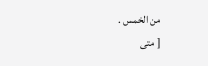من الخمس .
[ متى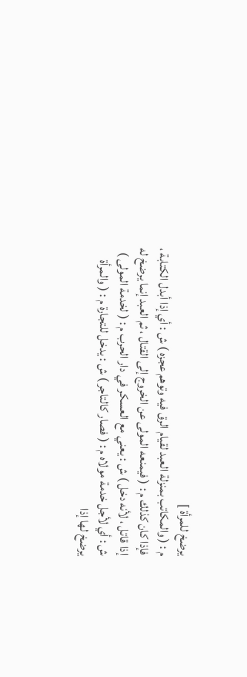يرضخ للمرأة ]
م : ( والمكاتب بمنزلة العبد لقيام الرق فيه وتوهم عجزه ) ش : أي إذا أبدل الكتابة ، فإذا كان كذلك م : ( فيمنعه المولى عن الخروج إلى القتال ، ثم العبد إنما يرضخ له إذا قاتل ، لأنه دخل ) ش : يعني مع العسكر في دار الحرب م : ( لخدمة المولى ) ش : أي لأجل خدمة مولاه م : ( فصار كالتاجر ) ش : يدخل للتجارة م : ( والمرأة يرضخ لها إذا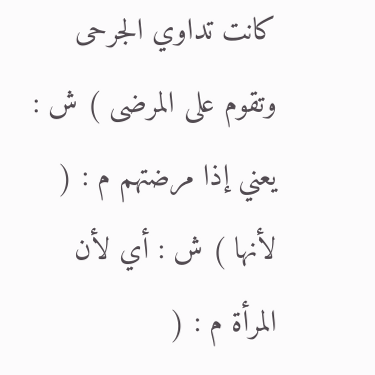كانت تداوي الجرحى وتقوم على المرضى ) ش : يعني إذا مرضتهم م : ( لأنها ) ش : أي لأن المرأة م : (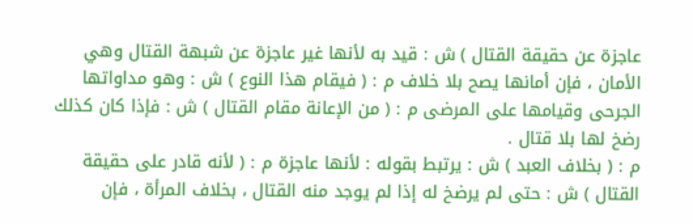عاجزة عن حقيقة القتال ) ش : قيد به لأنها غير عاجزة عن شبهة القتال وهي الأمان ، فإن أمانها يصح بلا خلاف م : ( فيقام هذا النوع ) ش : وهو مداواتها الجرحى وقيامها على المرضى م : ( من الإعانة مقام القتال ) ش : فإذا كان كذلك رضخ لها بلا قتال .
م : ( بخلاف العبد ) ش : يرتبط بقوله : لأنها عاجزة م : ( لأنه قادر على حقيقة القتال ) ش : حتى لم يرضخ له إذا لم يوجد منه القتال ، بخلاف المرأة ، فإن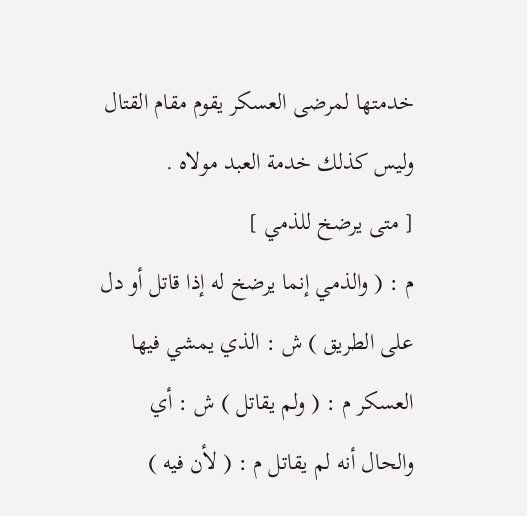خدمتها لمرضى العسكر يقوم مقام القتال وليس كذلك خدمة العبد مولاه .
[ متى يرضخ للذمي ]
م : ( والذمي إنما يرضخ له إذا قاتل أو دل على الطريق ) ش : الذي يمشي فيها العسكر م : ( ولم يقاتل ) ش : أي والحال أنه لم يقاتل م : ( لأن فيه )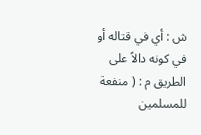ش : أي في قتاله أو في كونه دالاً على الطريق م : ( منفعة للمسلمين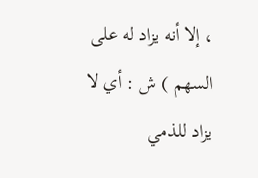، إلا أنه يزاد له على السهم ) ش : أي لا يزاد للذمي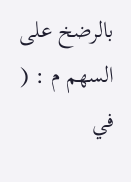بالرضخ على السهم م : ( في